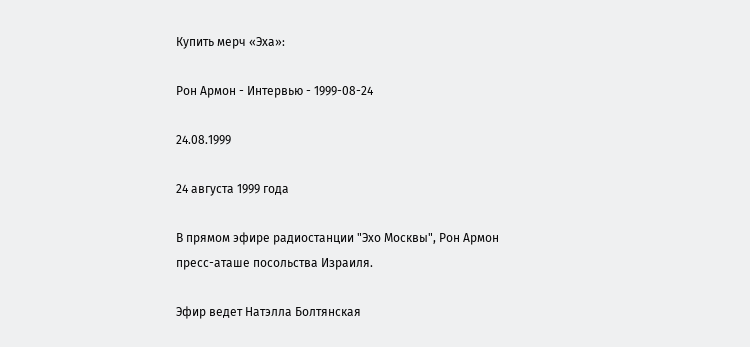Купить мерч «Эха»:

Рон Армон - Интервью - 1999-08-24

24.08.1999

24 августа 1999 года

В прямом эфире радиостанции "Эхо Москвы", Рон Армон пресс-аташе посольства Израиля.

Эфир ведет Натэлла Болтянская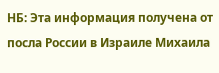НБ: Эта информация получена от посла России в Израиле Михаила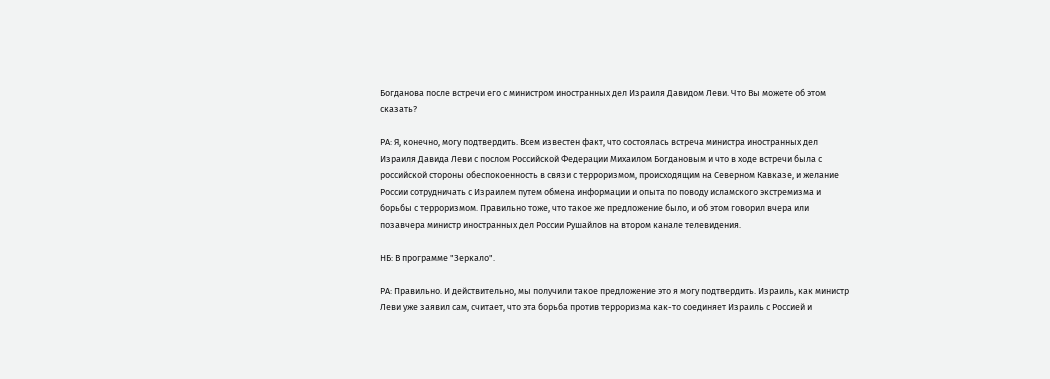Богданова после встречи его с министром иностранных дел Израиля Давидом Леви. Что Вы можете об этом сказать?

РА: Я, конечно, могу подтвердить. Всем известен факт, что состоялась встреча министра иностранных дел Израиля Давида Леви с послом Российской Федерации Михаилом Богдановым и что в ходе встречи была с российской стороны обеспокоенность в связи с терроризмом, происходящим на Северном Кавказе, и желание России сотрудничать с Израилем путем обмена информации и опыта по поводу исламского экстремизма и борьбы с терроризмом. Правильно тоже, что такое же предложение было, и об этом говорил вчера или позавчера министр иностранных дел России Рушайлов на втором канале телевидения.

НБ: В программе "Зеркало".

РА: Правильно. И действительно, мы получили такое предложение это я могу подтвердить. Израиль, как министр Леви уже заявил сам, считает, что эта борьба против терроризма как-то соединяет Израиль с Россией и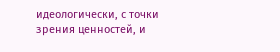идеологически, с точки зрения ценностей, и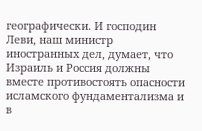географически. И господин Леви, наш министр иностранных дел, думает, что Израиль и Россия должны вместе противостоять опасности исламского фундаментализма и в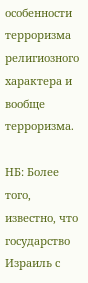особенности терроризма религиозного характера и вообще терроризма.

НБ: Более того, известно, что государство Израиль с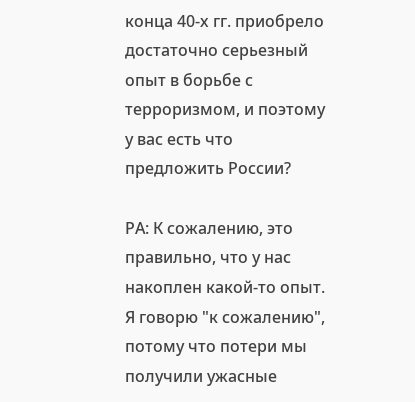конца 40-х гг. приобрело достаточно серьезный опыт в борьбе с терроризмом, и поэтому у вас есть что предложить России?

РА: К сожалению, это правильно, что у нас накоплен какой-то опыт. Я говорю "к сожалению", потому что потери мы получили ужасные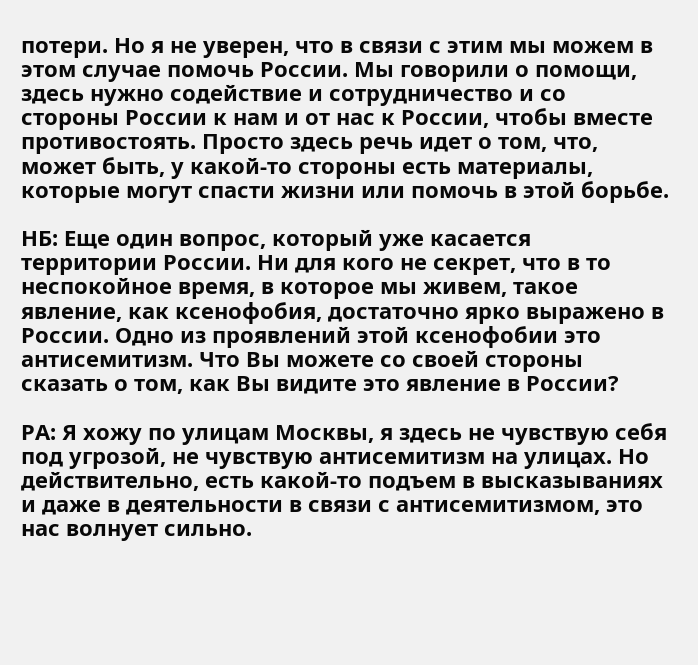потери. Но я не уверен, что в связи с этим мы можем в этом случае помочь России. Мы говорили о помощи, здесь нужно содействие и сотрудничество и со стороны России к нам и от нас к России, чтобы вместе противостоять. Просто здесь речь идет о том, что, может быть, у какой-то стороны есть материалы, которые могут спасти жизни или помочь в этой борьбе.

НБ: Еще один вопрос, который уже касается территории России. Ни для кого не секрет, что в то неспокойное время, в которое мы живем, такое явление, как ксенофобия, достаточно ярко выражено в России. Одно из проявлений этой ксенофобии это антисемитизм. Что Вы можете со своей стороны сказать о том, как Вы видите это явление в России?

РА: Я хожу по улицам Москвы, я здесь не чувствую себя под угрозой, не чувствую антисемитизм на улицах. Но действительно, есть какой-то подъем в высказываниях и даже в деятельности в связи с антисемитизмом, это нас волнует сильно.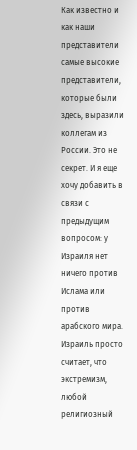Как известно и как наши представители самые высокие представители, которые были здесь, выразили коллегам из России. Это не секрет. И я еще хочу добавить в связи с предыдущим вопросом: у Израиля нет ничего против Ислама или против арабского мира. Израиль просто считает, что экстремизм, любой религиозный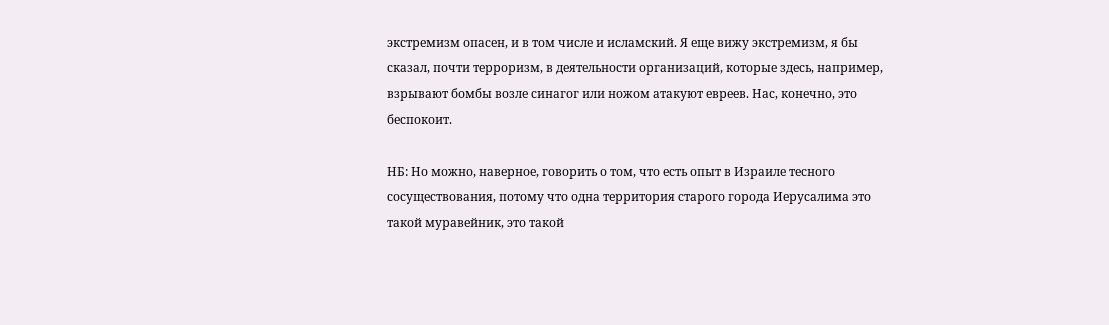экстремизм опасен, и в том числе и исламский. Я еще вижу экстремизм, я бы сказал, почти терроризм, в деятельности организаций, которые здесь, например, взрывают бомбы возле синагог или ножом атакуют евреев. Нас, конечно, это беспокоит.

НБ: Но можно, наверное, говорить о том, что есть опыт в Израиле тесного сосуществования, потому что одна территория старого города Иерусалима это такой муравейник, это такой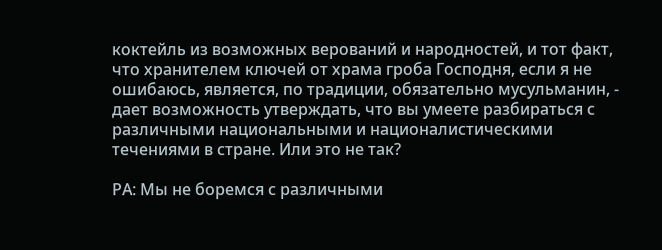коктейль из возможных верований и народностей, и тот факт, что хранителем ключей от храма гроба Господня, если я не ошибаюсь, является, по традиции, обязательно мусульманин, - дает возможность утверждать, что вы умеете разбираться с различными национальными и националистическими течениями в стране. Или это не так?

РА: Мы не боремся с различными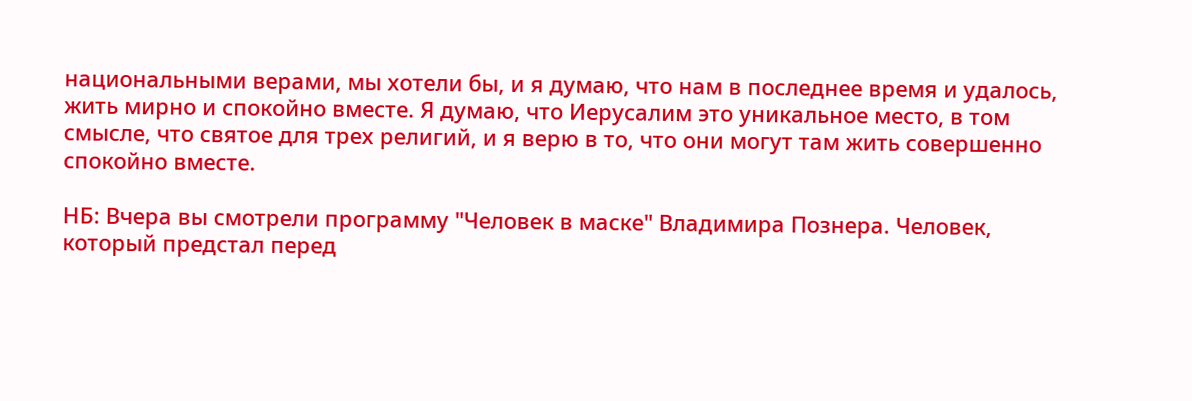национальными верами, мы хотели бы, и я думаю, что нам в последнее время и удалось, жить мирно и спокойно вместе. Я думаю, что Иерусалим это уникальное место, в том смысле, что святое для трех религий, и я верю в то, что они могут там жить совершенно спокойно вместе.

НБ: Вчера вы смотрели программу "Человек в маске" Владимира Познера. Человек, который предстал перед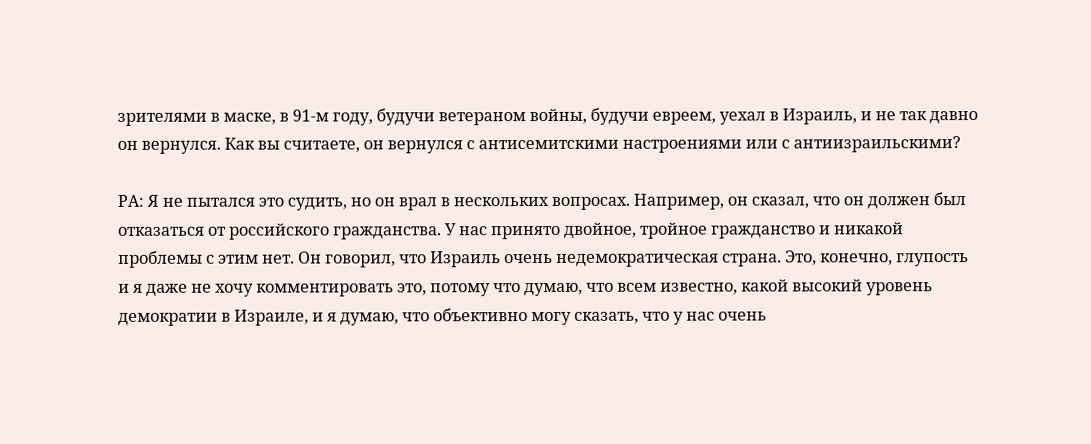зрителями в маске, в 91-м году, будучи ветераном войны, будучи евреем, уехал в Израиль, и не так давно он вернулся. Как вы считаете, он вернулся с антисемитскими настроениями или с антиизраильскими?

РА: Я не пытался это судить, но он врал в нескольких вопросах. Например, он сказал, что он должен был отказаться от российского гражданства. У нас принято двойное, тройное гражданство и никакой проблемы с этим нет. Он говорил, что Израиль очень недемократическая страна. Это, конечно, глупость и я даже не хочу комментировать это, потому что думаю, что всем известно, какой высокий уровень демократии в Израиле, и я думаю, что объективно могу сказать, что у нас очень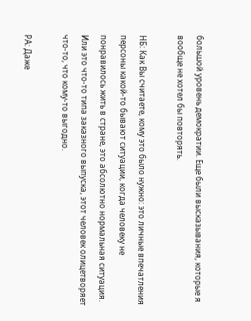большой уровень демократии. Еще были высказывания, которые я вообще не хотел бы повторять.

НБ: Как Вы считаете, кому это было нужно: это личные впечатления персоны какой-то бывают ситуации, когда человеку не понравилось жить в стране, это абсолютно нормальная ситуация. Или это что-то типа заказного выпуска, этот человек олицетворяет что-то, что кому-то выгодно.

РА: Даже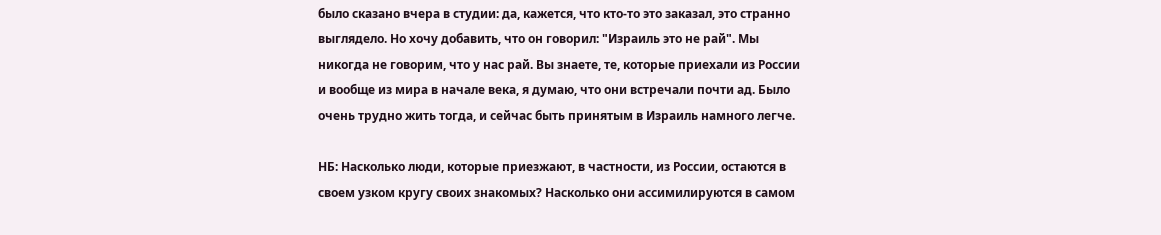было сказано вчера в студии: да, кажется, что кто-то это заказал, это странно выглядело. Но хочу добавить, что он говорил: "Израиль это не рай". Мы никогда не говорим, что у нас рай. Вы знаете, те, которые приехали из России и вообще из мира в начале века, я думаю, что они встречали почти ад. Было очень трудно жить тогда, и сейчас быть принятым в Израиль намного легче.

НБ: Насколько люди, которые приезжают, в частности, из России, остаются в своем узком кругу своих знакомых? Насколько они ассимилируются в самом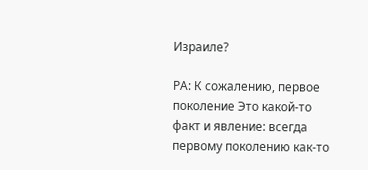Израиле?

РА: К сожалению, первое поколение Это какой-то факт и явление: всегда первому поколению как-то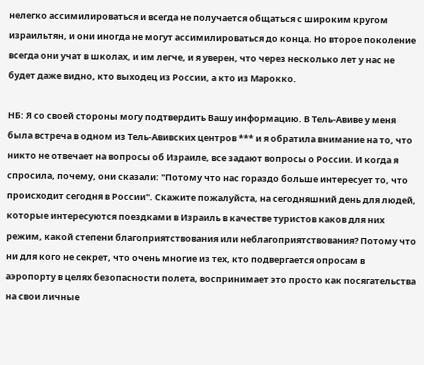нелегко ассимилироваться и всегда не получается общаться с широким кругом израильтян, и они иногда не могут ассимилироваться до конца. Но второе поколение всегда они учат в школах, и им легче, и я уверен, что через несколько лет у нас не будет даже видно, кто выходец из России, а кто из Марокко.

НБ: Я со своей стороны могу подтвердить Вашу информацию. В Тель-Авиве у меня была встреча в одном из Тель-Авивских центров *** и я обратила внимание на то, что никто не отвечает на вопросы об Израиле, все задают вопросы о России. И когда я спросила, почему, они сказали: "Потому что нас гораздо больше интересует то, что происходит сегодня в России". Скажите пожалуйста, на сегодняшний день для людей, которые интересуются поездками в Израиль в качестве туристов каков для них режим, какой степени благоприятствования или неблагоприятствования? Потому что ни для кого не секрет, что очень многие из тех, кто подвергается опросам в аэропорту в целях безопасности полета, воспринимает это просто как посягательства на свои личные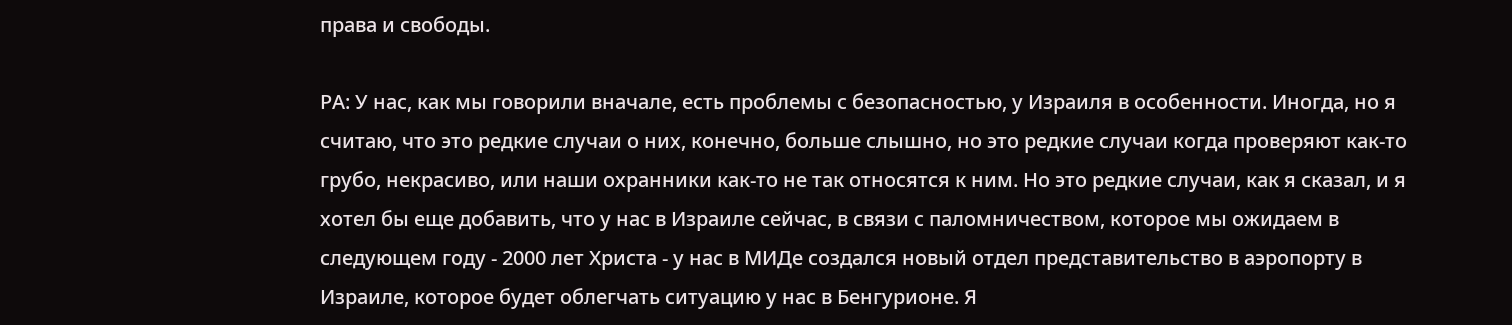права и свободы.

РА: У нас, как мы говорили вначале, есть проблемы с безопасностью, у Израиля в особенности. Иногда, но я считаю, что это редкие случаи о них, конечно, больше слышно, но это редкие случаи когда проверяют как-то грубо, некрасиво, или наши охранники как-то не так относятся к ним. Но это редкие случаи, как я сказал, и я хотел бы еще добавить, что у нас в Израиле сейчас, в связи с паломничеством, которое мы ожидаем в следующем году - 2000 лет Христа - у нас в МИДе создался новый отдел представительство в аэропорту в Израиле, которое будет облегчать ситуацию у нас в Бенгурионе. Я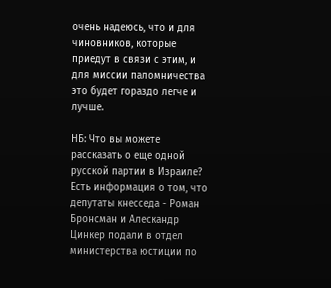очень надеюсь, что и для чиновников, которые приедут в связи с этим, и для миссии паломничества это будет гораздо легче и лучше.

НБ: Что вы можете рассказать о еще одной русской партии в Израиле? Есть информация о том, что депутаты кнесседа - Роман Бронсман и Алескандр Цинкер подали в отдел министерства юстиции по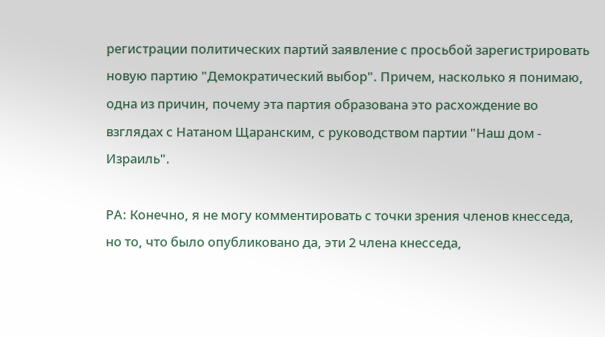регистрации политических партий заявление с просьбой зарегистрировать новую партию "Демократический выбор". Причем, насколько я понимаю, одна из причин, почему эта партия образована это расхождение во взглядах с Натаном Щаранским, с руководством партии "Наш дом - Израиль".

РА: Конечно, я не могу комментировать с точки зрения членов кнесседа, но то, что было опубликовано да, эти 2 члена кнесседа,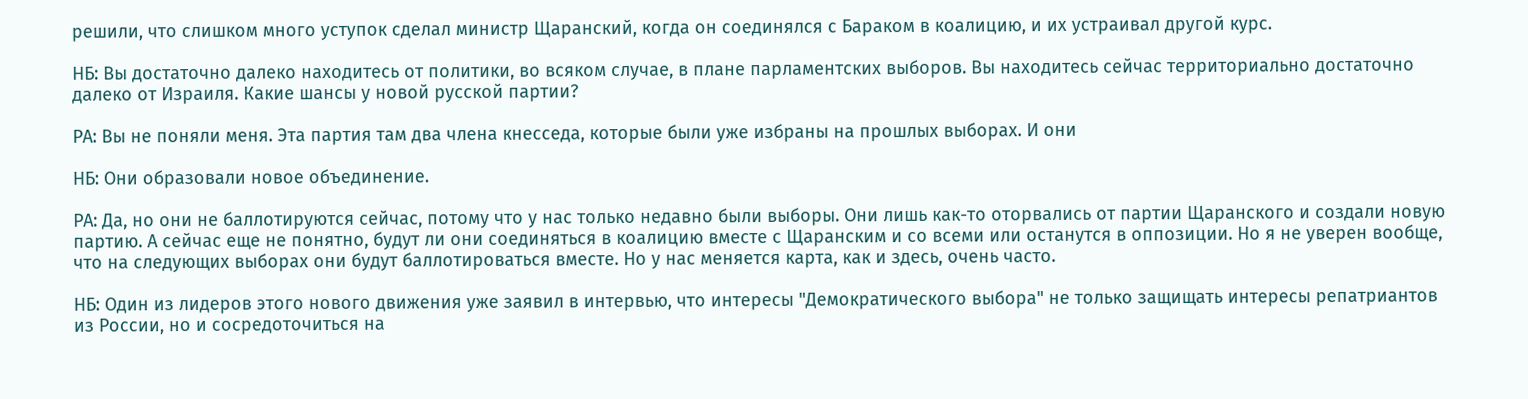решили, что слишком много уступок сделал министр Щаранский, когда он соединялся с Бараком в коалицию, и их устраивал другой курс.

НБ: Вы достаточно далеко находитесь от политики, во всяком случае, в плане парламентских выборов. Вы находитесь сейчас территориально достаточно далеко от Израиля. Какие шансы у новой русской партии?

РА: Вы не поняли меня. Эта партия там два члена кнесседа, которые были уже избраны на прошлых выборах. И они

НБ: Они образовали новое объединение.

РА: Да, но они не баллотируются сейчас, потому что у нас только недавно были выборы. Они лишь как-то оторвались от партии Щаранского и создали новую партию. А сейчас еще не понятно, будут ли они соединяться в коалицию вместе с Щаранским и со всеми или останутся в оппозиции. Но я не уверен вообще, что на следующих выборах они будут баллотироваться вместе. Но у нас меняется карта, как и здесь, очень часто.

НБ: Один из лидеров этого нового движения уже заявил в интервью, что интересы "Демократического выбора" не только защищать интересы репатриантов из России, но и сосредоточиться на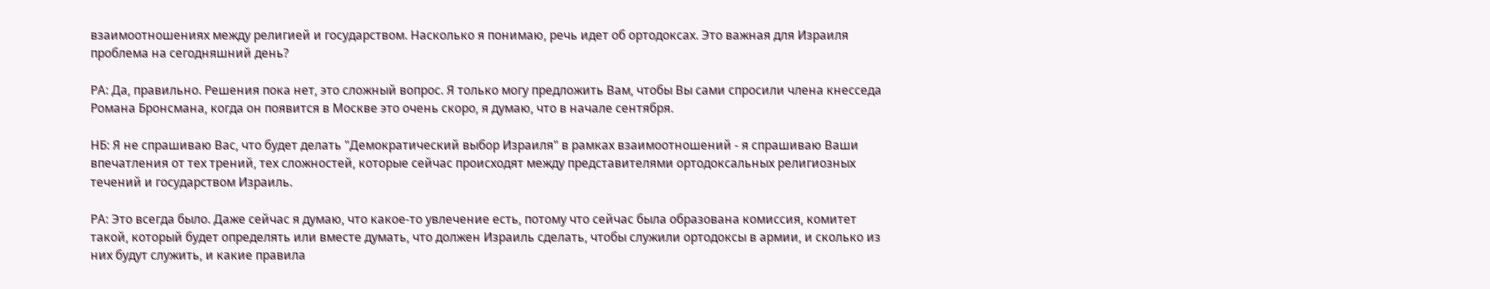взаимоотношениях между религией и государством. Насколько я понимаю, речь идет об ортодоксах. Это важная для Израиля проблема на сегодняшний день?

РА: Да, правильно. Решения пока нет, это сложный вопрос. Я только могу предложить Вам, чтобы Вы сами спросили члена кнесседа Романа Бронсмана, когда он появится в Москве это очень скоро, я думаю, что в начале сентября.

НБ: Я не спрашиваю Вас, что будет делать "Демократический выбор Израиля" в рамках взаимоотношений - я спрашиваю Ваши впечатления от тех трений, тех сложностей, которые сейчас происходят между представителями ортодоксальных религиозных течений и государством Израиль.

РА: Это всегда было. Даже сейчас я думаю, что какое-то увлечение есть, потому что сейчас была образована комиссия, комитет такой, который будет определять или вместе думать, что должен Израиль сделать, чтобы служили ортодоксы в армии, и сколько из них будут служить, и какие правила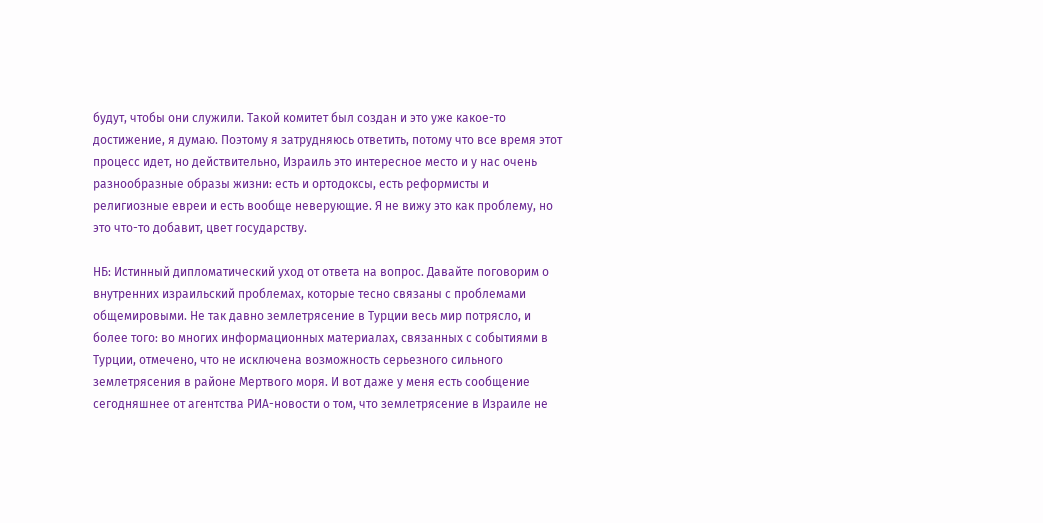будут, чтобы они служили. Такой комитет был создан и это уже какое-то достижение, я думаю. Поэтому я затрудняюсь ответить, потому что все время этот процесс идет, но действительно, Израиль это интересное место и у нас очень разнообразные образы жизни: есть и ортодоксы, есть реформисты и религиозные евреи и есть вообще неверующие. Я не вижу это как проблему, но это что-то добавит, цвет государству.

НБ: Истинный дипломатический уход от ответа на вопрос. Давайте поговорим о внутренних израильский проблемах, которые тесно связаны с проблемами общемировыми. Не так давно землетрясение в Турции весь мир потрясло, и более того: во многих информационных материалах, связанных с событиями в Турции, отмечено, что не исключена возможность серьезного сильного землетрясения в районе Мертвого моря. И вот даже у меня есть сообщение сегодняшнее от агентства РИА-новости о том, что землетрясение в Израиле не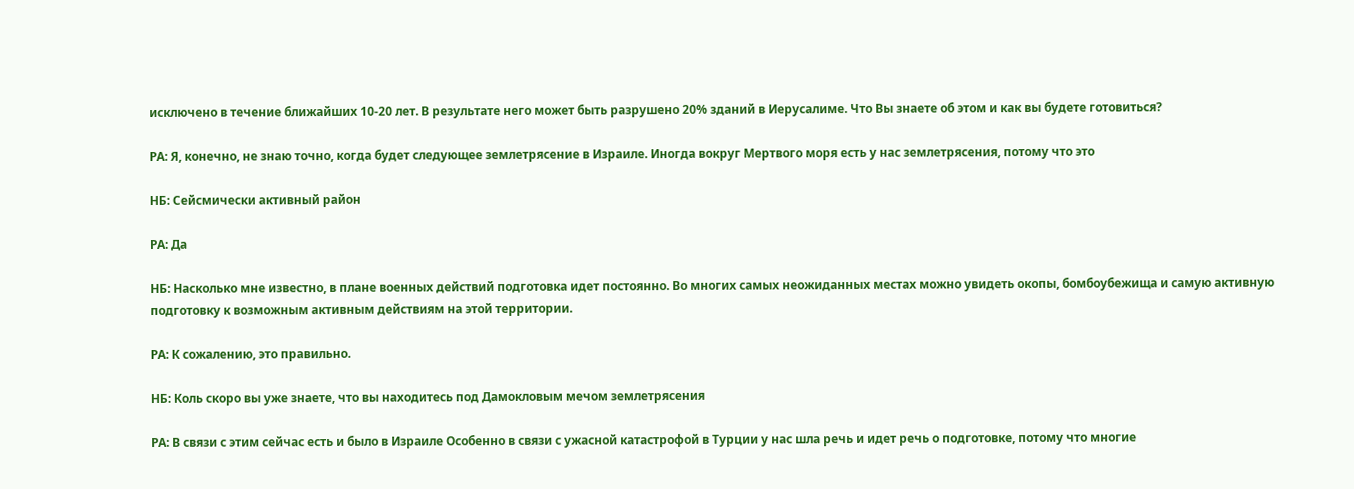исключено в течение ближайших 10-20 лет. В результате него может быть разрушено 20% зданий в Иерусалиме. Что Вы знаете об этом и как вы будете готовиться?

РА: Я, конечно, не знаю точно, когда будет следующее землетрясение в Израиле. Иногда вокруг Мертвого моря есть у нас землетрясения, потому что это

НБ: Сейсмически активный район

РА: Да

НБ: Насколько мне известно, в плане военных действий подготовка идет постоянно. Во многих самых неожиданных местах можно увидеть окопы, бомбоубежища и самую активную подготовку к возможным активным действиям на этой территории.

РА: К сожалению, это правильно.

НБ: Коль скоро вы уже знаете, что вы находитесь под Дамокловым мечом землетрясения

РА: В связи с этим сейчас есть и было в Израиле Особенно в связи с ужасной катастрофой в Турции у нас шла речь и идет речь о подготовке, потому что многие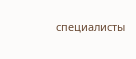специалисты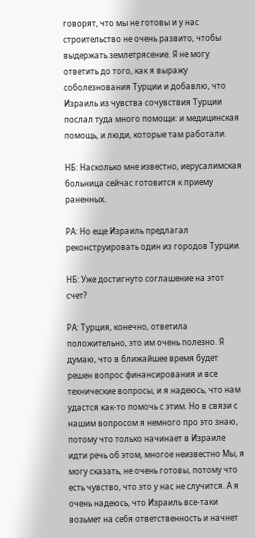говорят, что мы не готовы и у нас строительство не очень развито, чтобы выдержать землетрясение. Я не могу ответить до того, как я выражу соболезнования Турции и добавлю, что Израиль из чувства сочувствия Турции послал туда много помощи: и медицинская помощь, и люди, которые там работали.

НБ: Насколько мне известно, иерусалимская больница сейчас готовится к приему раненных.

РА: Но еще Израиль предлагал реконструировать один из городов Турции.

НБ: Уже достигнуто соглашение на этот счет?

РА: Турция, конечно, ответила положительно, это им очень полезно. Я думаю, что в ближайшее время будет решен вопрос финансирования и все технические вопросы, и я надеюсь, что нам удастся как-то помочь с этим. Но в связи с нашим вопросом я немного про это знаю, потому что только начинает в Израиле идти речь об этом, многое неизвестно Мы, я могу сказать, не очень готовы, потому что есть чувство, что это у нас не случится. А я очень надеюсь, что Израиль все-таки возьмет на себя ответственность и начнет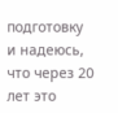подготовку и надеюсь, что через 20 лет это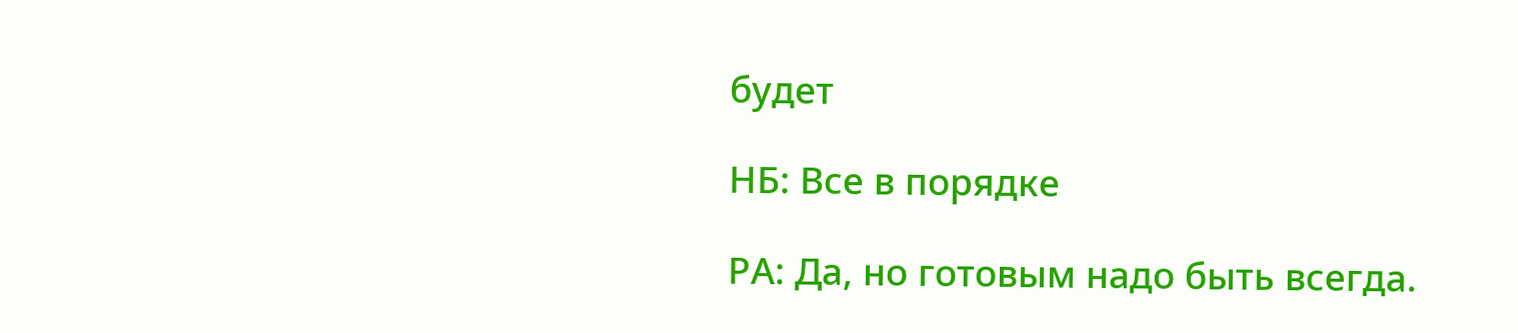будет

НБ: Все в порядке

РА: Да, но готовым надо быть всегда.